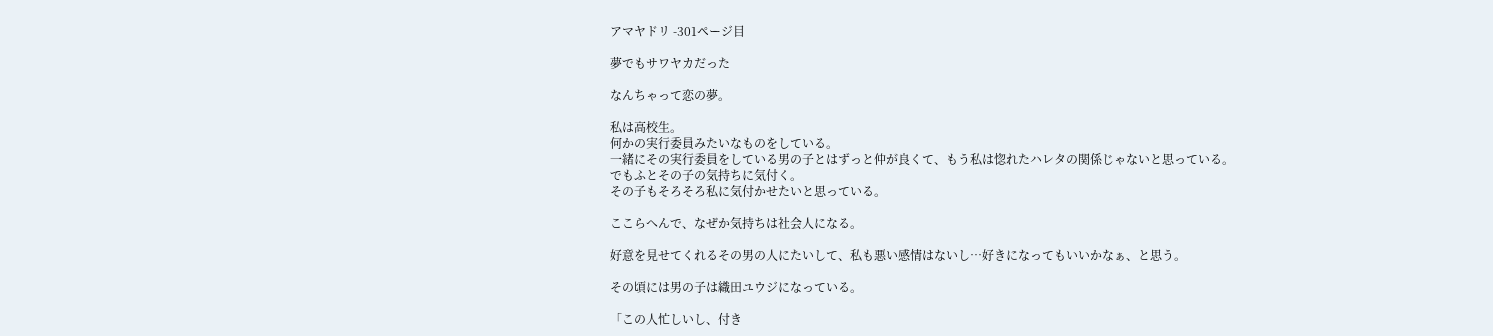アマヤドリ -301ページ目

夢でもサワヤカだった

なんちゃって恋の夢。

私は高校生。
何かの実行委員みたいなものをしている。
一緒にその実行委員をしている男の子とはずっと仲が良くて、もう私は惚れたハレタの関係じゃないと思っている。
でもふとその子の気持ちに気付く。
その子もそろそろ私に気付かせたいと思っている。

ここらへんで、なぜか気持ちは社会人になる。

好意を見せてくれるその男の人にたいして、私も悪い感情はないし…好きになってもいいかなぁ、と思う。

その頃には男の子は織田ユウジになっている。

「この人忙しいし、付き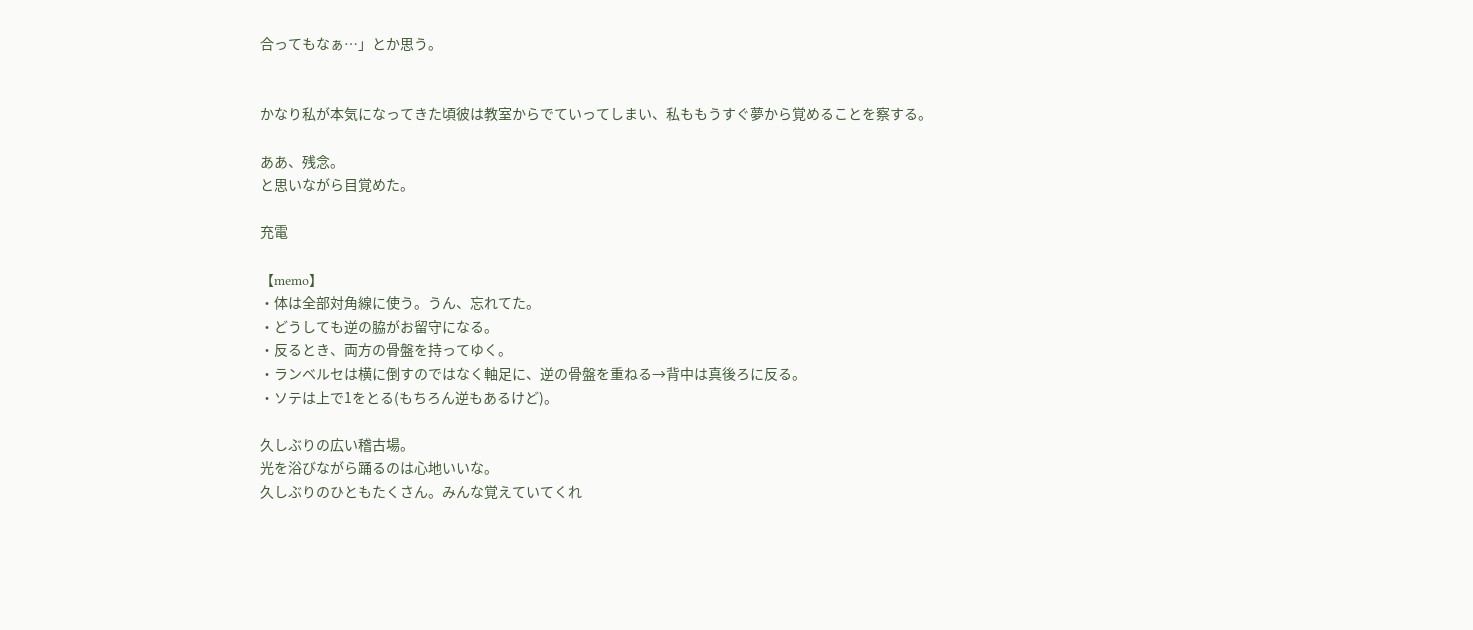合ってもなぁ…」とか思う。


かなり私が本気になってきた頃彼は教室からでていってしまい、私ももうすぐ夢から覚めることを察する。

ああ、残念。
と思いながら目覚めた。

充電

【memo】
・体は全部対角線に使う。うん、忘れてた。
・どうしても逆の脇がお留守になる。
・反るとき、両方の骨盤を持ってゆく。
・ランベルセは横に倒すのではなく軸足に、逆の骨盤を重ねる→背中は真後ろに反る。
・ソテは上で1をとる(もちろん逆もあるけど)。

久しぶりの広い稽古場。
光を浴びながら踊るのは心地いいな。
久しぶりのひともたくさん。みんな覚えていてくれ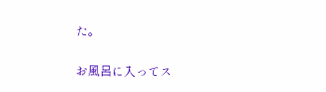た。

お風呂に入ってス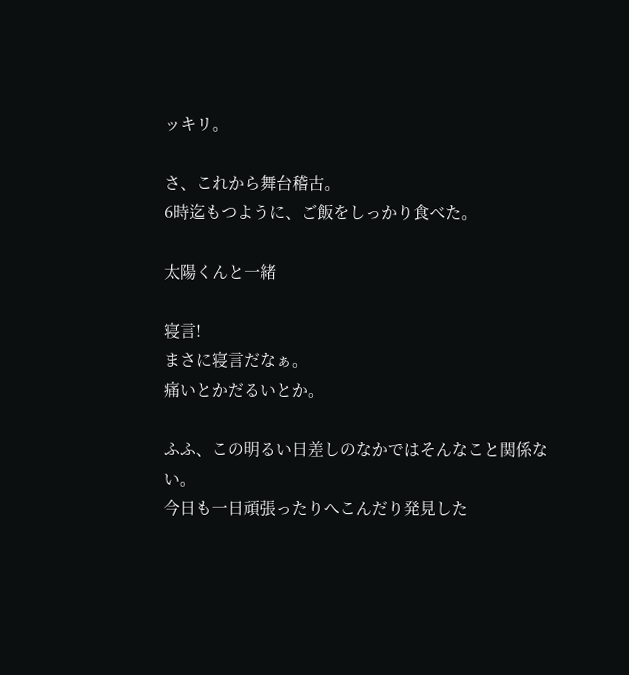ッキリ。

さ、これから舞台稽古。
6時迄もつように、ご飯をしっかり食べた。

太陽くんと一緒

寝言!
まさに寝言だなぁ。
痛いとかだるいとか。

ふふ、この明るい日差しのなかではそんなこと関係ない。
今日も一日頑張ったりへこんだり発見した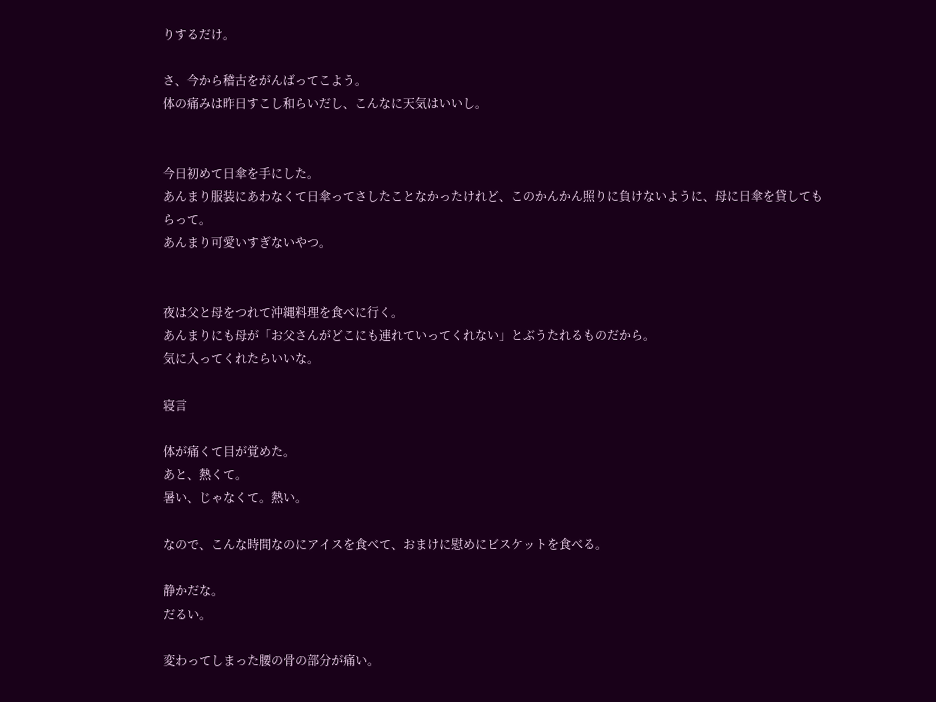りするだけ。

さ、今から稽古をがんばってこよう。
体の痛みは昨日すこし和らいだし、こんなに天気はいいし。


今日初めて日傘を手にした。
あんまり服装にあわなくて日傘ってさしたことなかったけれど、このかんかん照りに負けないように、母に日傘を貸してもらって。
あんまり可愛いすぎないやつ。


夜は父と母をつれて沖縄料理を食べに行く。
あんまりにも母が「お父さんがどこにも連れていってくれない」とぶうたれるものだから。
気に入ってくれたらいいな。

寝言

体が痛くて目が覚めた。
あと、熱くて。
暑い、じゃなくて。熱い。

なので、こんな時間なのにアイスを食べて、おまけに慰めにビスケットを食べる。

静かだな。
だるい。

変わってしまった腰の骨の部分が痛い。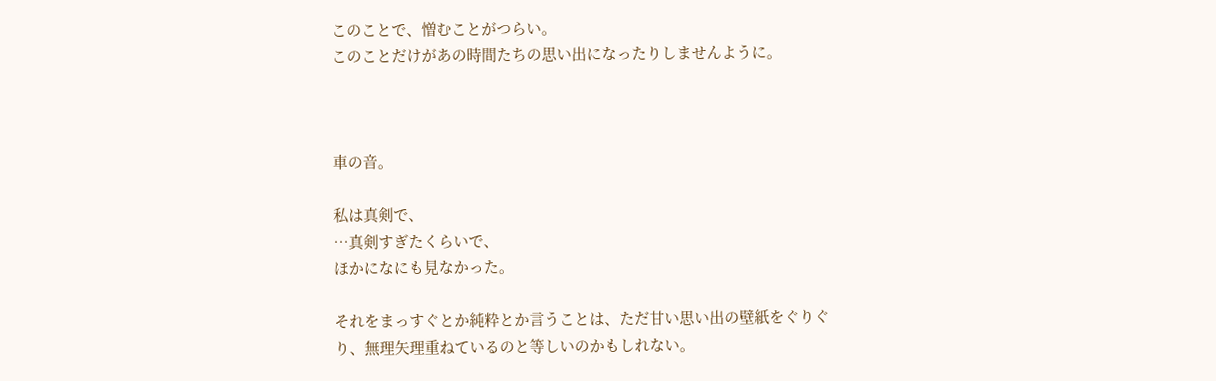このことで、憎むことがつらい。
このことだけがあの時間たちの思い出になったりしませんように。



車の音。

私は真剣で、
…真剣すぎたくらいで、
ほかになにも見なかった。

それをまっすぐとか純粋とか言うことは、ただ甘い思い出の壁紙をぐりぐり、無理矢理重ねているのと等しいのかもしれない。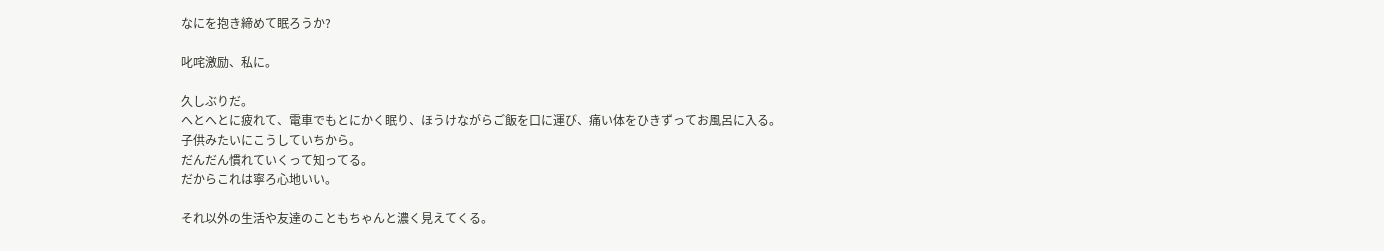なにを抱き締めて眠ろうか?

叱咤激励、私に。

久しぶりだ。
へとへとに疲れて、電車でもとにかく眠り、ほうけながらご飯を口に運び、痛い体をひきずってお風呂に入る。
子供みたいにこうしていちから。
だんだん慣れていくって知ってる。
だからこれは寧ろ心地いい。

それ以外の生活や友達のこともちゃんと濃く見えてくる。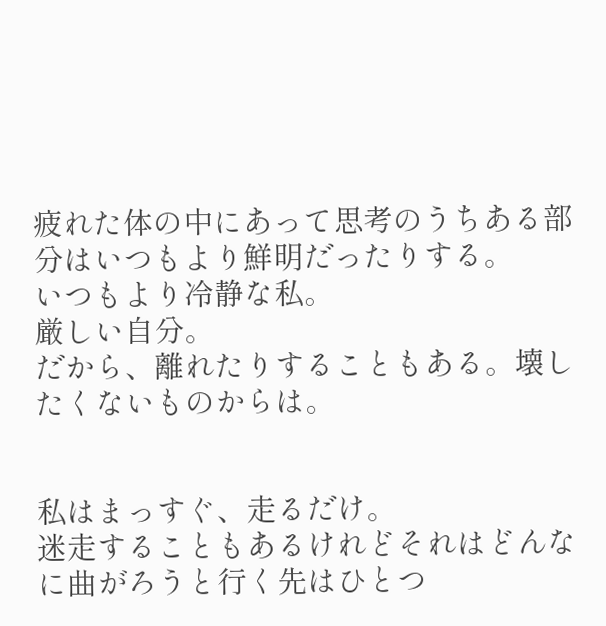疲れた体の中にあって思考のうちある部分はいつもより鮮明だったりする。
いつもより冷静な私。
厳しい自分。
だから、離れたりすることもある。壊したくないものからは。


私はまっすぐ、走るだけ。
迷走することもあるけれどそれはどんなに曲がろうと行く先はひとつ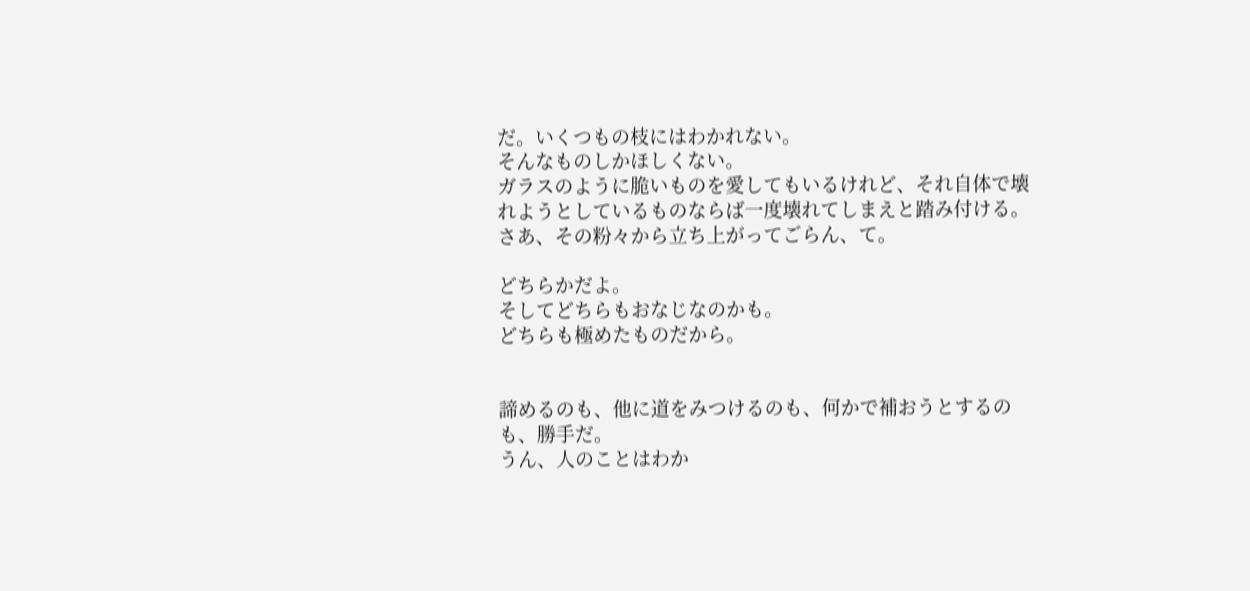だ。いくつもの枝にはわかれない。
そんなものしかほしくない。
ガラスのように脆いものを愛してもいるけれど、それ自体で壊れようとしているものならば一度壊れてしまえと踏み付ける。
さあ、その粉々から立ち上がってごらん、て。

どちらかだよ。
そしてどちらもおなじなのかも。
どちらも極めたものだから。


諦めるのも、他に道をみつけるのも、何かで補おうとするのも、勝手だ。
うん、人のことはわか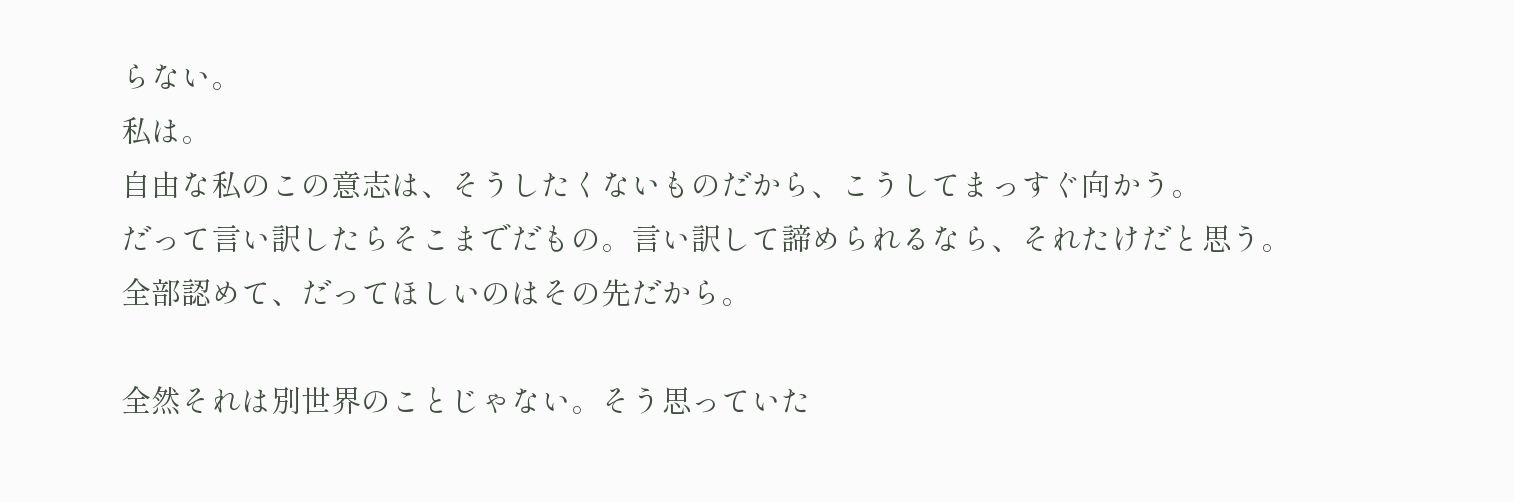らない。
私は。
自由な私のこの意志は、そうしたくないものだから、こうしてまっすぐ向かう。
だって言い訳したらそこまでだもの。言い訳して諦められるなら、それたけだと思う。
全部認めて、だってほしいのはその先だから。

全然それは別世界のことじゃない。そう思っていた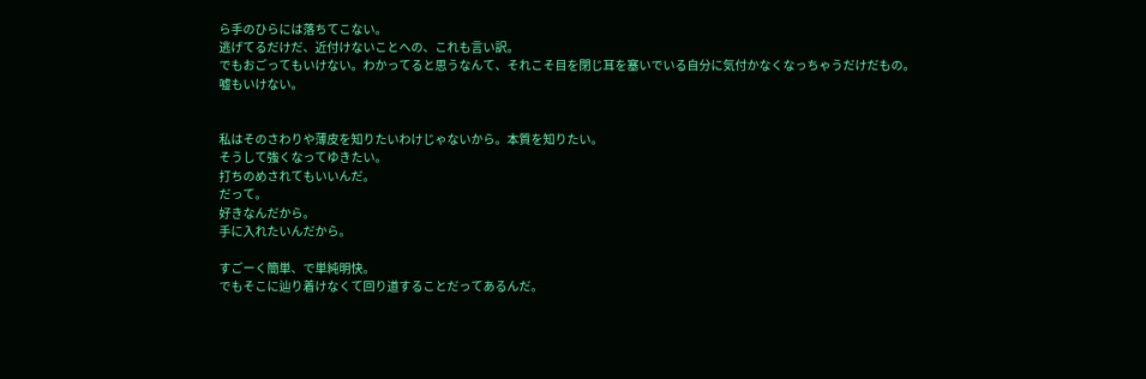ら手のひらには落ちてこない。
逃げてるだけだ、近付けないことへの、これも言い訳。
でもおごってもいけない。わかってると思うなんて、それこそ目を閉じ耳を塞いでいる自分に気付かなくなっちゃうだけだもの。
嘘もいけない。


私はそのさわりや薄皮を知りたいわけじゃないから。本質を知りたい。
そうして強くなってゆきたい。
打ちのめされてもいいんだ。
だって。
好きなんだから。
手に入れたいんだから。

すごーく簡単、で単純明快。
でもそこに辿り着けなくて回り道することだってあるんだ。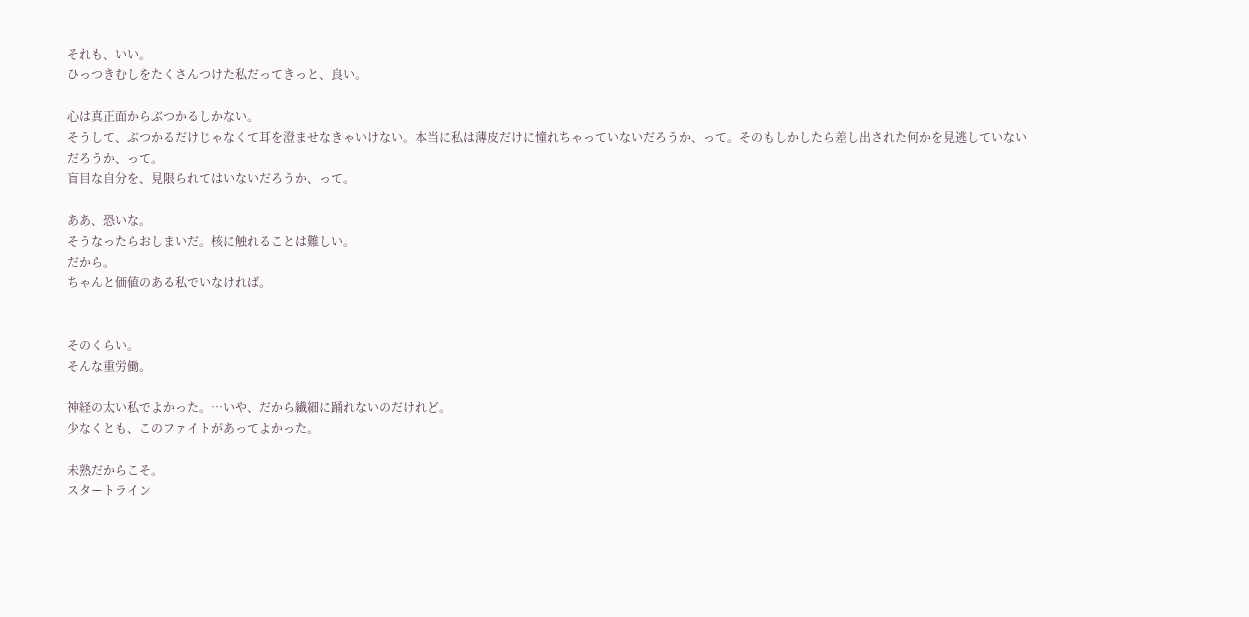それも、いい。
ひっつきむしをたくさんつけた私だってきっと、良い。

心は真正面からぶつかるしかない。
そうして、ぶつかるだけじゃなくて耳を澄ませなきゃいけない。本当に私は薄皮だけに憧れちゃっていないだろうか、って。そのもしかしたら差し出された何かを見逃していないだろうか、って。
盲目な自分を、見限られてはいないだろうか、って。

ああ、恐いな。
そうなったらおしまいだ。核に触れることは難しい。
だから。
ちゃんと価値のある私でいなければ。


そのくらい。
そんな重労働。

神経の太い私でよかった。…いや、だから繊細に踊れないのだけれど。
少なくとも、このファイトがあってよかった。

未熟だからこそ。
スタートライン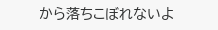から落ちこぼれないよ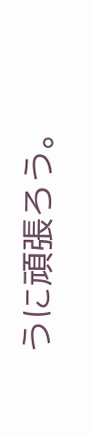うに頑張ろう。